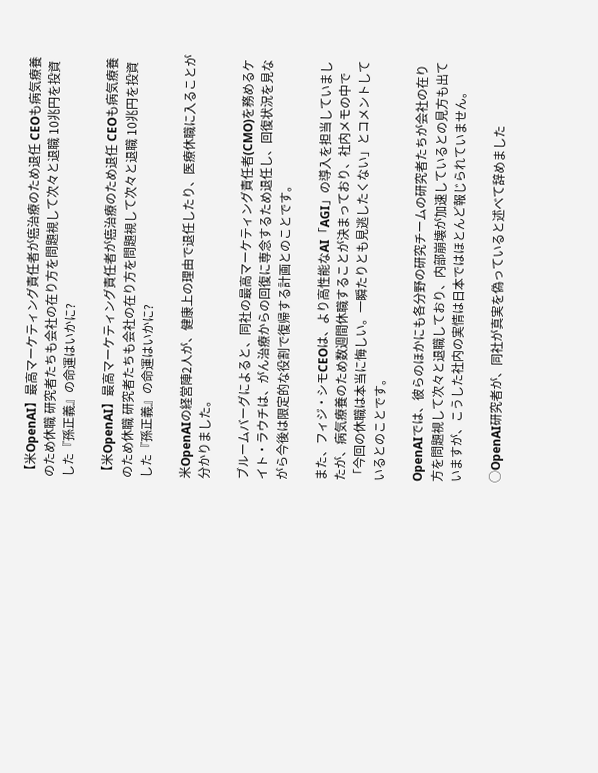【米OpenAI】最高マーケティング責任者が癌治療のため退任 CEOも病気療養のため休職 研究者たちも会社の在り方を問題視して次々と退職 10兆円を投資した『孫正義』の命運はいかに?

【米OpenAI】最高マーケティング責任者が癌治療のため退任 CEOも病気療養のため休職 研究者たちも会社の在り方を問題視して次々と退職 10兆円を投資した『孫正義』の命運はいかに?

米OpenAIの経営陣2人が、健康上の理由で退任したり、医療休職に入ることが分かりました。

ブルームバーグによると、同社の最高マーケティング責任者(CMO)を務めるケイト・ラウチは、がん治療からの回復に専念するため退任し、回復状況を見ながら今後は限定的な役割で復帰する計画とのことです。

また、フィジ・シモCEOは、より高性能なAI「AGI」の導入を担当していましたが、病気療養のため数週間休職することが決まっており、社内メモの中で「今回の休職は本当に悔しい。一瞬たりとも見逃したくない」とコメントしているとのことです。

OpenAIでは、彼らのほかにも各分野の研究チームの研究者たちが会社の在り方を問題視して次々と退職しており、内部崩壊が加速しているとの見方も出ていますが、こうした社内の実情は日本ではほとんど報じられていません。

◯OpenAI研究者が、同社が真実を偽っていると述べて辞めました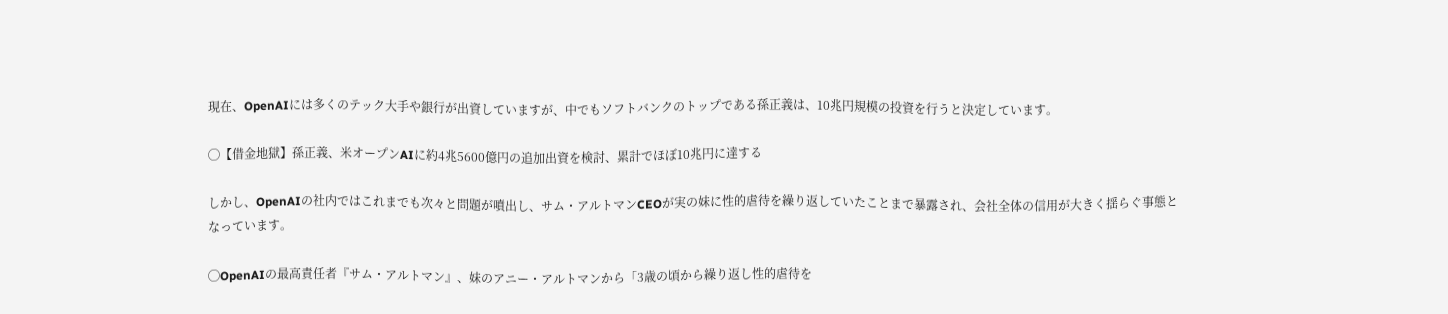現在、OpenAIには多くのテック大手や銀行が出資していますが、中でもソフトバンクのトップである孫正義は、10兆円規模の投資を行うと決定しています。

◯【借金地獄】孫正義、米オープンAIに約4兆5600億円の追加出資を検討、累計でほぼ10兆円に達する

しかし、OpenAIの社内ではこれまでも次々と問題が噴出し、サム・アルトマンCEOが実の妹に性的虐待を繰り返していたことまで暴露され、会社全体の信用が大きく揺らぐ事態となっています。

◯OpenAIの最高責任者『サム・アルトマン』、妹のアニー・アルトマンから「3歳の頃から繰り返し性的虐待を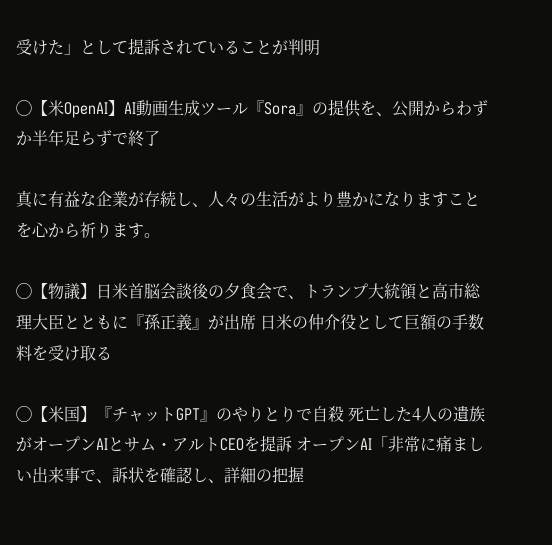受けた」として提訴されていることが判明

◯【米OpenAI】AI動画生成ツール『Sora』の提供を、公開からわずか半年足らずで終了

真に有益な企業が存続し、人々の生活がより豊かになりますことを心から祈ります。

◯【物議】日米首脳会談後の夕食会で、トランプ大統領と高市総理大臣とともに『孫正義』が出席 日米の仲介役として巨額の手数料を受け取る

◯【米国】『チャットGPT』のやりとりで自殺 死亡した4人の遺族がオープンAIとサム・アルトCEOを提訴 オープンAI「非常に痛ましい出来事で、訴状を確認し、詳細の把握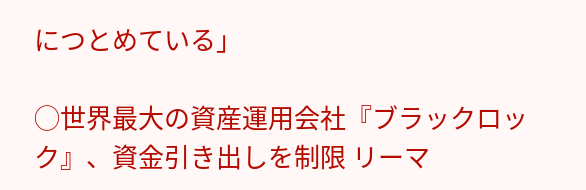につとめている」

◯世界最大の資産運用会社『ブラックロック』、資金引き出しを制限 リーマ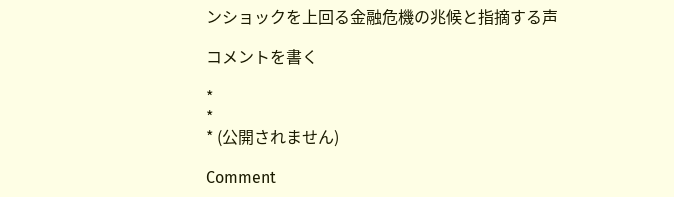ンショックを上回る金融危機の兆候と指摘する声

コメントを書く

*
*
* (公開されません)

Comment